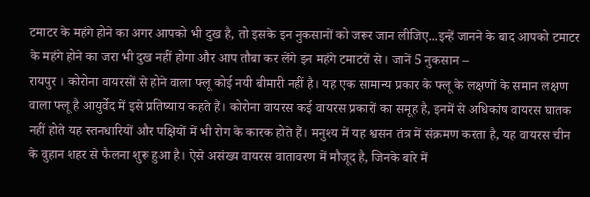टमाटर के महंगे होने का अगर आपको भी दुख है, तो इसके इन नुकसानों को जरूर जान लीजिए...इन्हें जानने के बाद आपको टमाटर के महंगे होने का जरा भी दुख नहीं होगा और आप तौबा कर लेंगे इन महंगे टमाटरों से। जानें 5 नुकसान –
रायपुर । कोरोना वायरसों से होने वाला फ्लू कोई नयी बीमारी नहीं है। यह एक सामान्य प्रकार के फ्लू के लक्षणों के समान लक्षण वाला फ्लू है आयुर्वेद में इसे प्रतिष्याय कहते हैं। कोरोना वायरस कई वायरस प्रकारों का समूह है, इनमें से अधिकांष वायरस घातक नहीं होते यह स्तनधारियों और पक्षियों में भी रोग के कारक होते हैं। मनुश्य में यह श्वसन तंत्र में संक्रमण करता है, यह वायरस चीन के वुहान शहर से फैलना शुरू हुआ है। ऐसे असंख्य वायरस वातावरण में मौजूद है, जिनके बारे में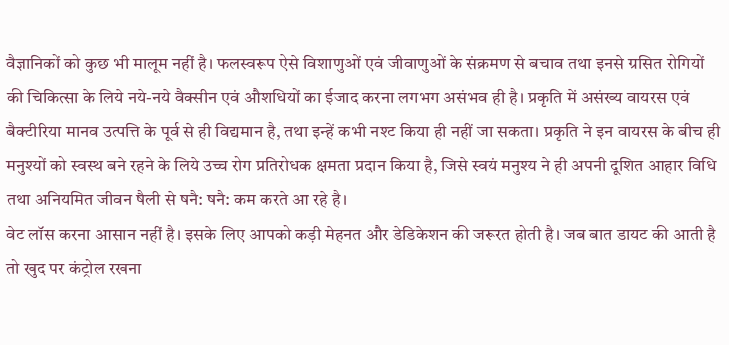वैज्ञानिकों को कुछ भी मालूम नहीं है। फलस्वरूप ऐसे विशाणुओं एवं जीवाणुओं के संक्रमण से बचाव तथा इनसे ग्रसित रोगियों की चिकित्सा के लिये नये-नये वैक्सीन एवं औशधियों का ईजाद करना लगभग असंभव ही है। प्रकृति में असंख्य वायरस एवं बैक्टीरिया मानव उत्पत्ति के पूर्व से ही विद्यमान है, तथा इन्हें कभी नश्ट किया ही नहीं जा सकता। प्रकृति ने इन वायरस के बीच ही मनुश्यों को स्वस्थ बने रहने के लिये उच्च रोग प्रतिरोधक क्षमता प्रदान किया है, जिसे स्वयं मनुश्य ने ही अपनी दूशित आहार विधि तथा अनियमित जीवन षैली से षनै: षनै: कम करते आ रहे है।
वेट लॉस करना आसान नहीं है। इसके लिए आपको कड़ी मेहनत और डेडिकेशन की जरूरत होती है। जब बात डायट की आती है तो खुद पर कंट्रोल रखना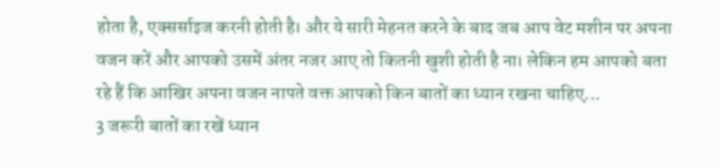होता है, एक्सर्साइज करनी होती है। और ये सारी मेहनत करने के बाद जब आप वेट मशीन पर अपना वजन करें और आपको उसमें अंतर नजर आए तो कितनी खुशी होती है ना। लेकिन हम आपको बता रहे हैं कि आखिर अपना वजन नापते वक्त आपको किन बातों का ध्यान रखना चाहिए...
3 जरूरी बातों का रखें ध्यान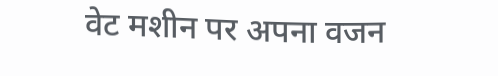वेट मशीन पर अपना वजन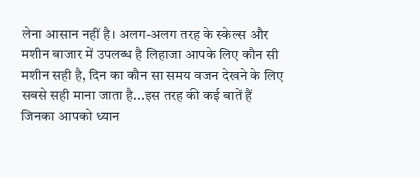लेना आसान नहीं है। अलग-अलग तरह के स्केल्स और मशीन बाजार में उपलब्ध है लिहाजा आपके लिए कौन सी मशीन सही है, दिन का कौन सा समय वजन देखने के लिए सबसे सही माना जाता है...इस तरह की कई बातें हैं जिनका आपको ध्यान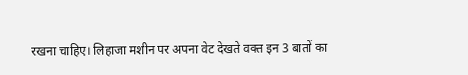रखना चाहिए। लिहाजा मशीन पर अपना वेट देखते वक्त इन 3 बातों का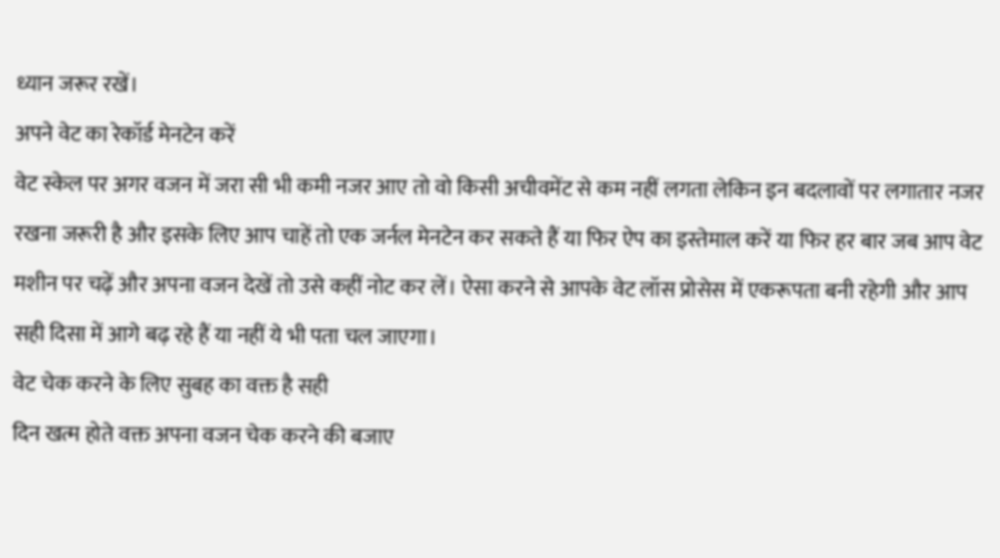ध्यान जरूर रखें।
अपने वेट का रेकॉर्ड मेनटेन करें
वेट स्केल पर अगर वजन में जरा सी भी कमी नजर आए तो वो किसी अचीवमेंट से कम नहीं लगता लेकिन इन बदलावों पर लगातार नजर रखना जरूरी है और इसके लिए आप चाहें तो एक जर्नल मेनटेन कर सकते हैं या फिर ऐप का इस्तेमाल करें या फिर हर बार जब आप वेट मशीन पर चढ़ें और अपना वजन देखें तो उसे कहीं नोट कर लें। ऐसा करने से आपके वेट लॉस प्रोसेस में एकरूपता बनी रहेगी और आप सही दिसा में आगे बढ़ रहे हैं या नहीं ये भी पता चल जाएगा।
वेट चेक करने के लिए सुबह का वक्त है सही
दिन खत्म होते वक्त अपना वजन चेक करने की बजाए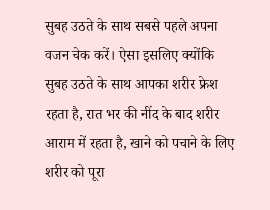सुबह उठते के साथ सबसे पहले अपना वजन चेक करें। ऐसा इसलिए क्योंकि सुबह उठते के साथ आपका शरीर फ्रेश रहता है, रात भर की नींद के बाद शरीर आराम में रहता है, खाने को पचाने के लिए शरीर को पूरा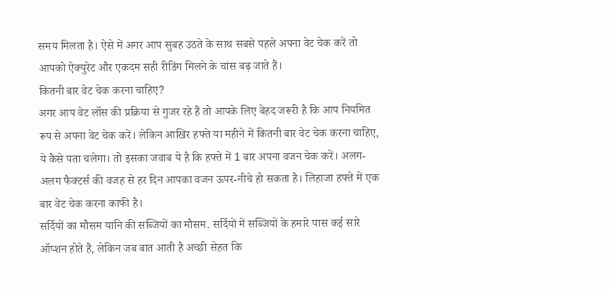समय मिलता है। ऐसे में अगर आप सुबह उठते के साथ सबसे पहले अपना वेट चेक करें तो आपको ऐक्युरेट और एकदम सही रीडिंग मिलने के चांस बढ़ जाते हैं।
कितनी बार वेट चेक करना चाहिए?
अगर आप वेट लॉस की प्रक्रिया से गुजर रहे हैं तो आपके लिए बेहद जरूरी है कि आप नियमित रूप से अपना वेट चेक करें। लेकिन आखिर हफ्ते या महीने में कितनी बार वेट चेक करना चाहिए, ये कैसे पता चलेगा। तो इसका जवाब ये है कि हफ्ते में 1 बार अपना वजन चेक करें। अलग-अलग फैक्टर्स की वजह से हर दिन आपका वजन ऊपर-नीचे हो सकता है। लिहाजा हफ्ते में एक बार वेट चेक करना काफी है।
सर्दियों का मौसम यानि की सब्जियों का मौसम. सर्दियों में सब्जियों के हमारे पास कई सारे ऑप्शन होते हैं, लेकिन जब बात आती है अच्छी सेहत कि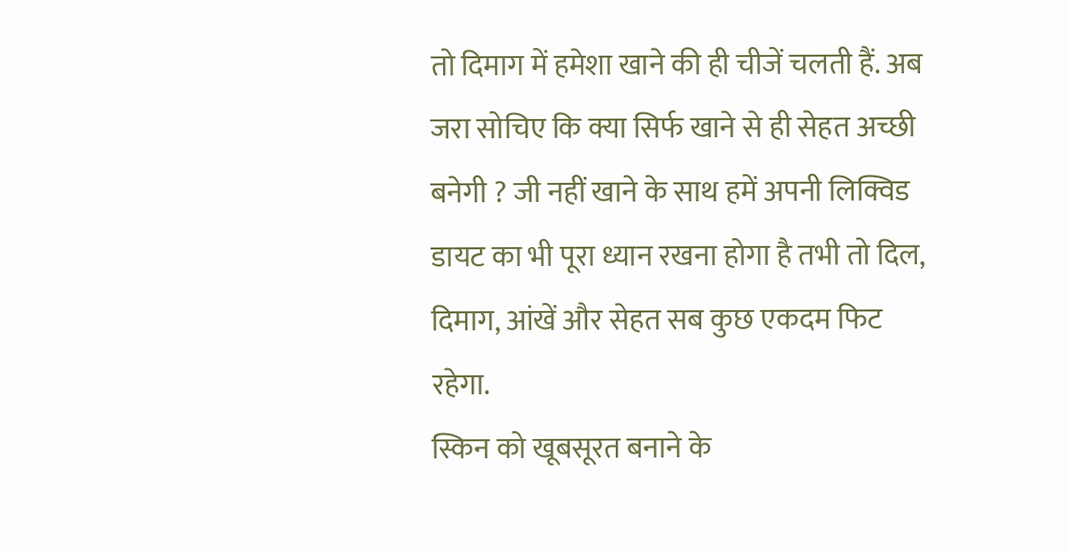तो दिमाग में हमेशा खाने की ही चीजें चलती हैं. अब जरा सोचिए कि क्या सिर्फ खाने से ही सेहत अच्छी बनेगी ? जी नहीं खाने के साथ हमें अपनी लिक्विड डायट का भी पूरा ध्यान रखना होगा है तभी तो दिल, दिमाग, आंखें और सेहत सब कुछ एकदम फिट रहेगा.
स्किन को खूबसूरत बनाने के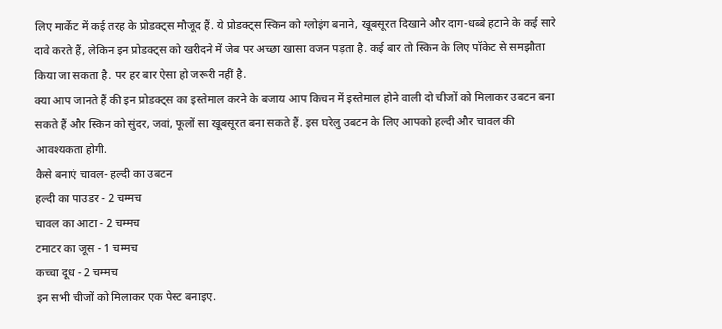लिए मार्केट में कई तरह के प्रोडक्ट्स मौजूद हैं. ये प्रोडक्ट्स स्किन को ग्लोइंग बनाने, खूबसूरत दिखाने और दाग-धब्बे हटाने के कई सारे दावे करते हैं, लेकिन इन प्रोडक्ट्स को खरीदने में जेब पर अच्छा खासा वजन पड़ता है. कई बार तो स्किन के लिए पॉकेट से समझौता किया जा सकता है. पर हर बार ऐसा हो जरूरी नहीं है.
क्या आप जानते हैं की इन प्रोडक्ट्स का इस्तेमाल करने के बजाय आप किचन में इस्तेमाल होने वाली दो चीजों को मिलाकर उबटन बना सकते हैं और स्किन को सुंदर, जवां, फूलों सा खूबसूरत बना सकते हैं. इस घरेलु उबटन के लिए आपको हल्दी और चावल की आवश्यकता होगी.
कैसे बनाएं चावल- हल्दी का उबटन
हल्दी का पाउडर - 2 चम्मच
चावल का आटा - 2 चम्मच
टमाटर का जूस - 1 चम्मच
कच्चा दूध - 2 चम्मच
इन सभी चीजों को मिलाकर एक पेस्ट बनाइए.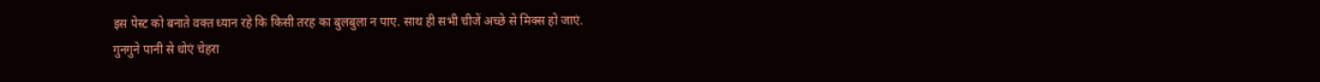इस पेस्ट को बनाते वक्त ध्यान रहे कि किसी तरह का बुलबुला न पाए. साथ ही सभी चीजें अच्छे से मिक्स हो जाएं.
गुनगुने पानी से धोएं चेहरा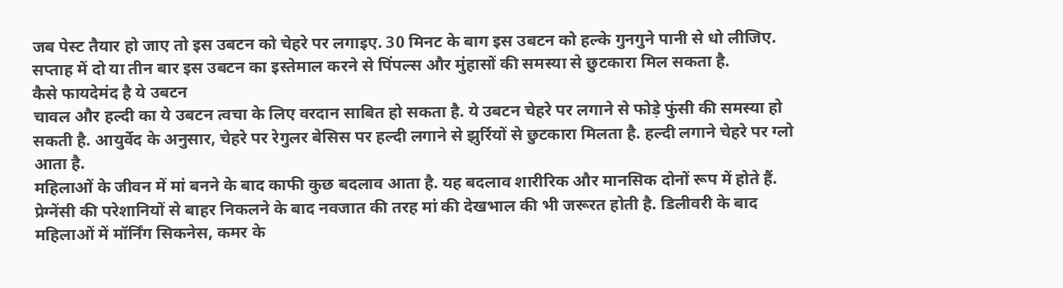जब पेस्ट तैयार हो जाए तो इस उबटन को चेहरे पर लगाइए. 30 मिनट के बाग इस उबटन को हल्के गुनगुने पानी से धो लीजिए. सप्ताह में दो या तीन बार इस उबटन का इस्तेमाल करने से पिंपल्स और मुंहासों की समस्या से छुटकारा मिल सकता है.
कैसे फायदेमंद है ये उबटन
चावल और हल्दी का ये उबटन त्वचा के लिए वरदान साबित हो सकता है. ये उबटन चेहरे पर लगाने से फोड़े फुंसी की समस्या हो सकती है. आयुर्वेद के अनुसार, चेहरे पर रेगुलर बेसिस पर हल्दी लगाने से झुर्रियों से छुटकारा मिलता है. हल्दी लगाने चेहरे पर ग्लो आता है.
महिलाओं के जीवन में मां बनने के बाद काफी कुछ बदलाव आता है. यह बदलाव शारीरिक और मानसिक दोनों रूप में होते हैं. प्रेग्नेंसी की परेशानियों से बाहर निकलने के बाद नवजात की तरह मां की देखभाल की भी जरूरत होती है. डिलीवरी के बाद महिलाओं में मॉर्निंग सिकनेस, कमर के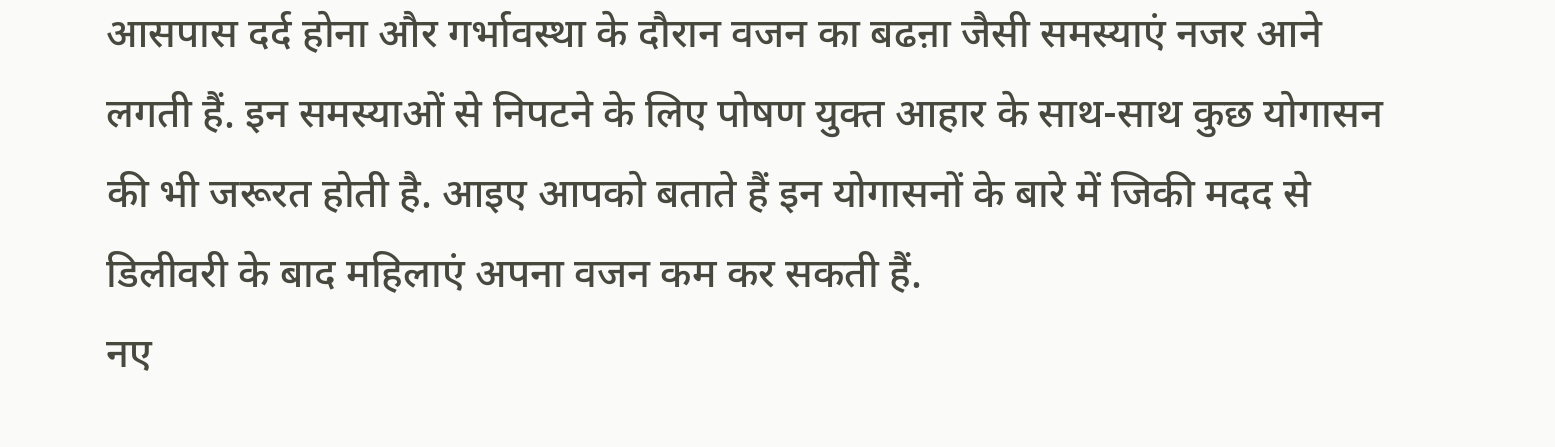आसपास दर्द होना और गर्भावस्था के दौरान वजन का बढऩा जैसी समस्याएं नजर आने लगती हैं. इन समस्याओं से निपटने के लिए पोषण युक्त आहार के साथ-साथ कुछ योगासन की भी जरूरत होती है. आइए आपको बताते हैं इन योगासनों के बारे में जिकी मदद से डिलीवरी के बाद महिलाएं अपना वजन कम कर सकती हैं.
नए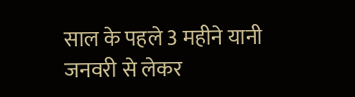साल के पहले 3 महीने यानी जनवरी से लेकर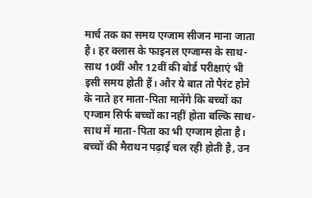मार्च तक का समय एग्जाम सीजन माना जाता है। हर क्लास के फाइनल एग्जाम्स के साथ-साथ 10वीं और 12वीं की बोर्ड परीक्षाएं भी इसी समय होती हैं। और ये बात तो पैरंट होने के नाते हर माता-पिता मानेंगे कि बच्चों का एग्जाम सिर्फ बच्चों का नहीं होता बल्कि साथ-साथ में माता-पिता का भी एग्जाम होता है। बच्चों की मैराथन पढ़ाई चल रही होती है, उन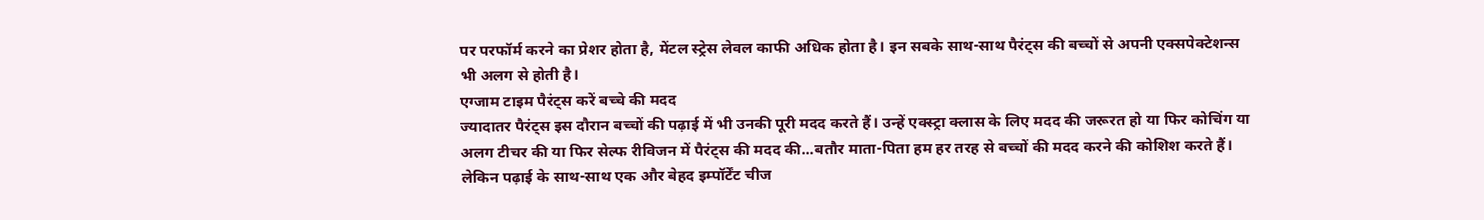पर परफॉर्म करने का प्रेशर होता है, मेंटल स्ट्रेस लेवल काफी अधिक होता है। इन सबके साथ-साथ पैरंट्स की बच्चों से अपनी एक्सपेक्टेशन्स भी अलग से होती है।
एग्जाम टाइम पैरंट्स करें बच्चे की मदद
ज्यादातर पैरंट्स इस दौरान बच्चों की पढ़ाई में भी उनकी पूरी मदद करते हैं। उन्हें एक्स्ट्रा क्लास के लिए मदद की जरूरत हो या फिर कोचिंग या अलग टीचर की या फिर सेल्फ रीविजन में पैरंट्स की मदद की...बतौर माता-पिता हम हर तरह से बच्चों की मदद करने की कोशिश करते हैं। लेकिन पढ़ाई के साथ-साथ एक और बेहद इम्पॉर्टेंट चीज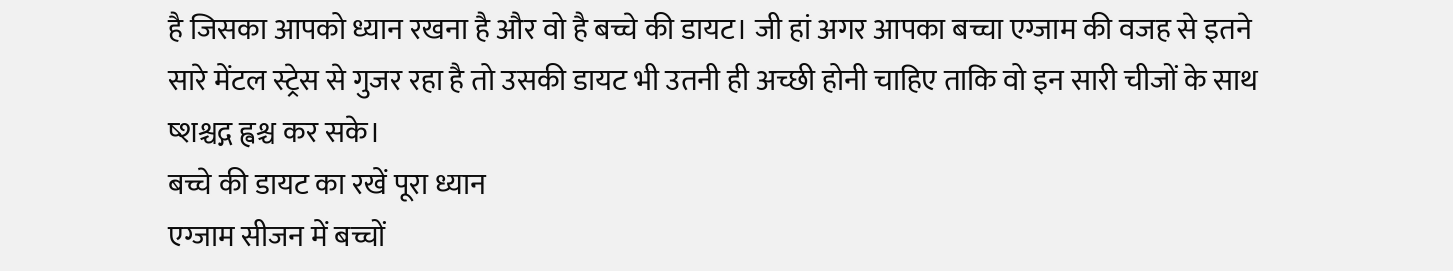है जिसका आपको ध्यान रखना है और वो है बच्चे की डायट। जी हां अगर आपका बच्चा एग्जाम की वजह से इतने सारे मेंटल स्ट्रेस से गुजर रहा है तो उसकी डायट भी उतनी ही अच्छी होनी चाहिए ताकि वो इन सारी चीजों के साथ ष्शश्चद्ग ह्वश्च कर सके।
बच्चे की डायट का रखें पूरा ध्यान
एग्जाम सीजन में बच्चों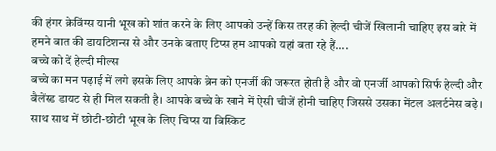की हंगर क्रेविंग्स यानी भूख को शांत करने के लिए आपको उन्हें किस तरह की हेल्दी चीजें खिलानी चाहिए इस बारे में हमने बात की डायटिशन्स से और उनके बताए टिप्स हम आपको यहां बता रहे हैं....
बच्चे को दें हेल्दी मील्स
बच्चे का मन पढ़ाई में लगे इसके लिए आपके ब्रेन को एनर्जी की जरूरत होती है और वो एनर्जी आपको सिर्फ हेल्दी और बैलेंस्ड डायट से ही मिल सकती है। आपके बच्चे के खाने में ऐसी चीजें होनी चाहिए जिससे उसका मेंटल अलर्टनेस बढ़े। साथ साथ में छोटी-छोटी भूख के लिए चिप्स या बिस्किट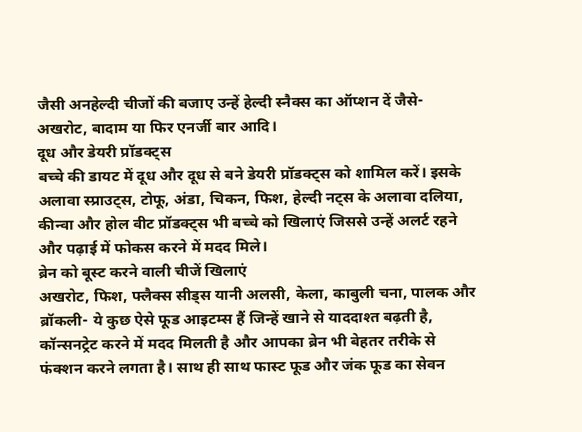जैसी अनहेल्दी चीजों की बजाए उन्हें हेल्दी स्नैक्स का ऑप्शन दें जैसे- अखरोट, बादाम या फिर एनर्जी बार आदि।
दूध और डेयरी प्रॉडक्ट्स
बच्चे की डायट में दूध और दूध से बने डेयरी प्रॉडक्ट्स को शामिल करें। इसके अलावा स्प्राउट्स, टोफू, अंडा, चिकन, फिश, हेल्दी नट्स के अलावा दलिया, कीन्वा और होल वीट प्रॉडक्ट्स भी बच्चे को खिलाएं जिससे उन्हें अलर्ट रहने और पढ़ाई में फोकस करने में मदद मिले।
ब्रेन को बूस्ट करने वाली चीजें खिलाएं
अखरोट, फिश, फ्लैक्स सीड्स यानी अलसी, केला, काबुली चना, पालक और ब्रॉकली- ये कुछ ऐसे फूड आइटम्स हैं जिन्हें खाने से याददाश्त बढ़ती है, कॉन्सनट्रेट करने में मदद मिलती है और आपका ब्रेन भी बेहतर तरीके से फंक्शन करने लगता है। साथ ही साथ फास्ट फूड और जंक फूड का सेवन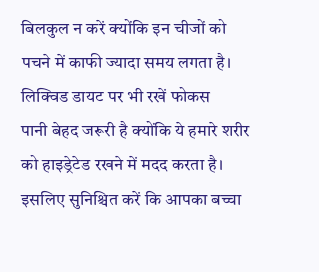बिलकुल न करें क्योंकि इन चीजों को पचने में काफी ज्यादा समय लगता है।
लिक्विड डायट पर भी रखें फोकस
पानी बेहद जरूरी है क्योंकि ये हमारे शरीर को हाइड्रेटेड रखने में मदद करता है। इसलिए सुनिश्चित करें कि आपका बच्चा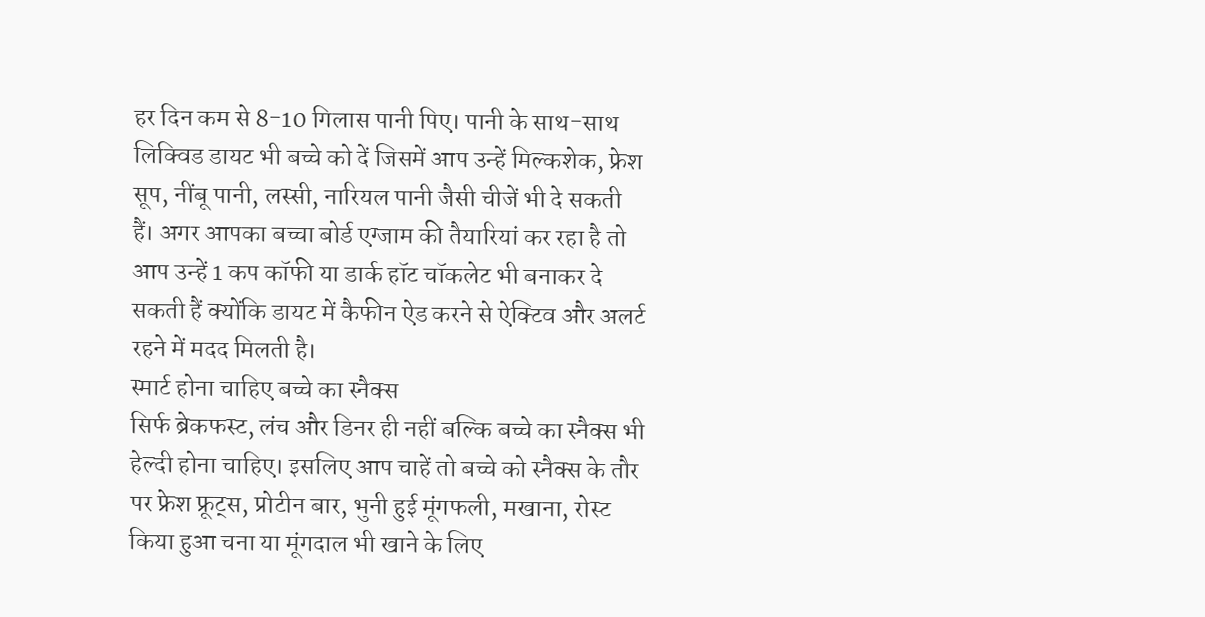हर दिन कम से 8-10 गिलास पानी पिए। पानी के साथ-साथ लिक्विड डायट भी बच्चे को दें जिसमें आप उन्हें मिल्कशेक, फ्रेश सूप, नींबू पानी, लस्सी, नारियल पानी जैसी चीजें भी दे सकती हैं। अगर आपका बच्चा बोर्ड एग्जाम की तैयारियां कर रहा है तो आप उन्हें 1 कप कॉफी या डार्क हॉट चॉकलेट भी बनाकर दे सकती हैं क्योंकि डायट में कैफीन ऐड करने से ऐक्टिव और अलर्ट रहने में मदद मिलती है।
स्मार्ट होना चाहिए बच्चे का स्नैक्स
सिर्फ ब्रेकफस्ट, लंच और डिनर ही नहीं बल्कि बच्चे का स्नैक्स भी हेल्दी होना चाहिए। इसलिए आप चाहें तो बच्चे को स्नैक्स के तौर पर फ्रेश फ्रूट्स, प्रोटीन बार, भुनी हुई मूंगफली, मखाना, रोस्ट किया हुआ चना या मूंगदाल भी खाने के लिए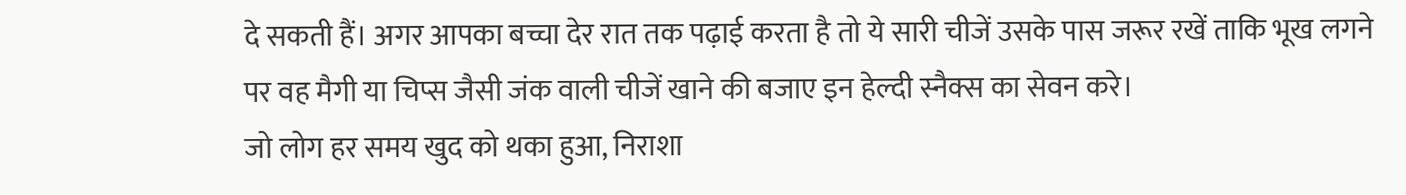दे सकती हैं। अगर आपका बच्चा देर रात तक पढ़ाई करता है तो ये सारी चीजें उसके पास जरूर रखें ताकि भूख लगने पर वह मैगी या चिप्स जैसी जंक वाली चीजें खाने की बजाए इन हेल्दी स्नैक्स का सेवन करे।
जो लोग हर समय खुद को थका हुआ, निराशा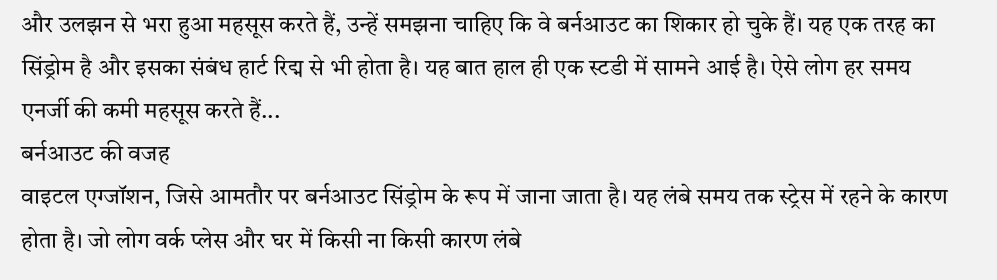और उलझन से भरा हुआ महसूस करते हैं, उन्हें समझना चाहिए कि वे बर्नआउट का शिकार हो चुके हैं। यह एक तरह का सिंड्रोम है और इसका संबंध हार्ट रिद्म से भी होता है। यह बात हाल ही एक स्टडी में सामने आई है। ऐसे लोग हर समय एनर्जी की कमी महसूस करते हैं...
बर्नआउट की वजह
वाइटल एग्जॉशन, जिसे आमतौर पर बर्नआउट सिंड्रोम के रूप में जाना जाता है। यह लंबे समय तक स्ट्रेस में रहने के कारण होता है। जो लोग वर्क प्लेस और घर में किसी ना किसी कारण लंबे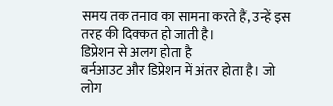समय तक तनाव का सामना करते हैं, उन्हें इस तरह की दिक्कत हो जाती है।
डिप्रेशन से अलग होता है
बर्नआउट और डिप्रेशन में अंतर होता है। जो लोग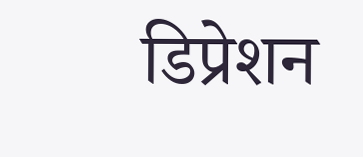डिप्रेशन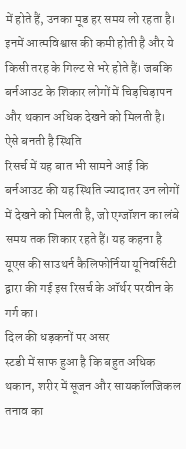में होते हैं, उनका मूड हर समय लो रहता है। इनमें आत्मविश्वास की कमी होती है और ये किसी तरह के गिल्ट से भरे होते हैं। जबकि बर्नआउट के शिकार लोगों में चिड़चिड़ापन और थकान अधिक देखने को मिलती है।
ऐसे बनती है स्थिति
रिसर्च में यह बात भी सामने आई कि बर्नआउट की यह स्थिति ज्यादातर उन लोगों में देखने को मिलती है, जो एग्जॉशन का लंबे समय तक शिकार रहते हैं। यह कहना है यूएस की साउथर्न कैलिफोर्निया यूनिवर्सिटी द्वारा की गई इस रिसर्च के ऑर्थर परवीन के गर्ग का।
दिल की धड़कनों पर असर
स्टडी में साफ हुआ है कि बहुत अधिक थकान, शरीर में सूजन और सायकॉलजिकल तनाव का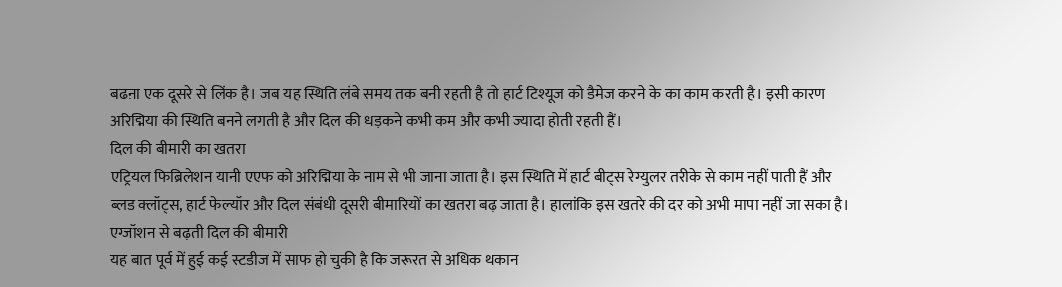बढऩा एक दूसरे से लिंक है। जब यह स्थिति लंबे समय तक बनी रहती है तो हार्ट टिश्यूज को डैमेज करने के का काम करती है। इसी कारण अरिद्मिया की स्थिति बनने लगती है और दिल की धड़कने कभी कम और कभी ज्यादा होती रहती हैं।
दिल की बीमारी का खतरा
एट्रियल फिब्रिलेशन यानी एएफ को अरिद्मिया के नाम से भी जाना जाता है। इस स्थिति में हार्ट बीट्स रेग्युलर तरीके से काम नहीं पाती हैं और ब्लड क्लॉट्स, हार्ट फेल्यॉर और दिल संबंधी दूसरी बीमारियों का खतरा बढ़ जाता है। हालांकि इस खतरे की दर को अभी मापा नहीं जा सका है।
एग्जॉशन से बढ़ती दिल की बीमारी
यह बात पूर्व में हुई कई स्टडीज में साफ हो चुकी है कि जरूरत से अधिक थकान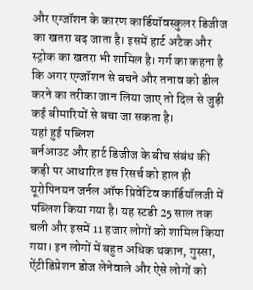और एग्जॉशन के कारण कार्डियॉवस्कुलर डिजीज का खतरा बढ़ जाता है। इसमें हार्ट अटैक और स्ट्रोक का खतरा भी शामिल है। गर्ग का कहना है कि अगर एग्जॉशन से बचने और तनाव को डील करने का तरीका जान लिया जाए तो दिल से जुड़ी कई बीमारियों से बचा जा सकता है।
यहां हुई पब्लिश
बर्नआउट और हार्ट डिजीज के बीच संबंध की कड़ी पर आधारित इस रिसर्च को हाल ही यूरोपिनयन जर्नल ऑफ प्रिवेंटिव कार्डियॉलजी में पब्लिश किया गया है। यह स्टडी 25 साल तक चली और इसमें 11 हजार लोगों को शामिल किया गया। इन लोगों में बहुत अधिक थकान, गुस्सा, ऐंटीडिप्रेशन डोज लेनेवाले और ऐसे लोगों को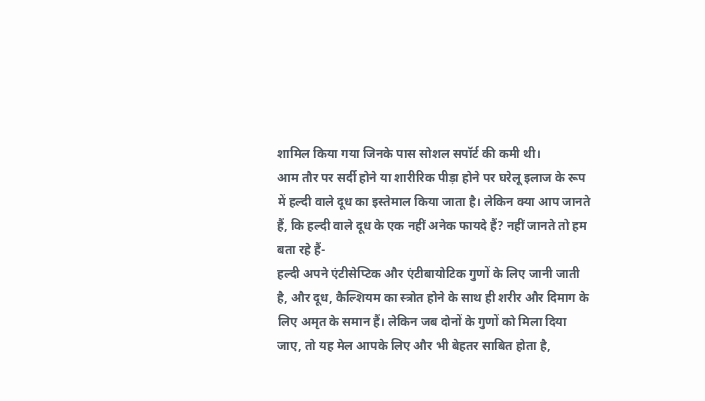शामिल किया गया जिनके पास सोशल सपॉर्ट की कमी थी।
आम तौर पर सर्दी होने या शारीरिक पीड़ा होने पर घरेलू इलाज के रूप में हल्दी वाले दूध का इस्तेमाल किया जाता है। लेकिन क्या आप जानते हैं, कि हल्दी वाले दूध के एक नहीं अनेक फायदे हैं? नहीं जानते तो हम बता रहे हैं-
हल्दी अपने एंटीसेप्टिक और एंटीबायोटिक गुणों के लिए जानी जाती है, और दूध, कैल्शियम का स्त्रोत होने के साथ ही शरीर और दिमाग के लिए अमृत के समान हैं। लेकिन जब दोनों के गुणों को मिला दिया जाए, तो यह मेल आपके लिए और भी बेहतर साबित होता है,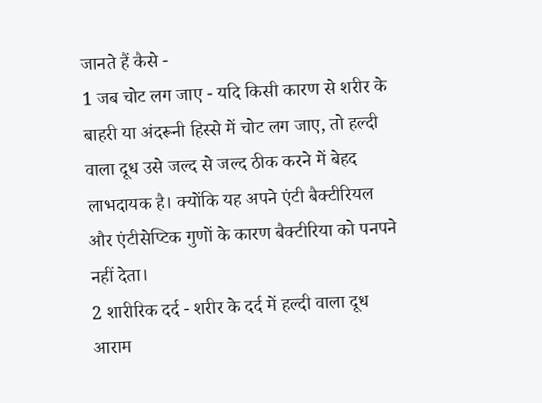जानते हैं कैसे -
1 जब चोट लग जाए - यदि किसी कारण से शरीर के बाहरी या अंदरूनी हिस्से में चोट लग जाए, तो हल्दी वाला दूध उसे जल्द से जल्द ठीक करने में बेहद लाभदायक है। क्योंकि यह अपने एंटी बैक्टीरियल और एंटीसेप्टिक गुणों के कारण बैक्टीरिया को पनपने नहीं देता।
2 शारीरिक दर्द - शरीर के दर्द में हल्दी वाला दूध आराम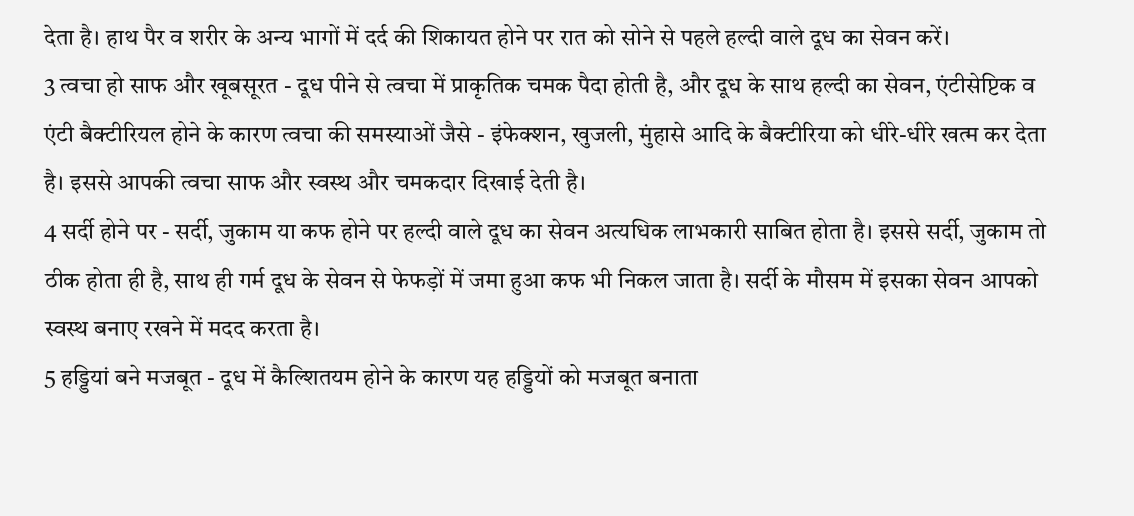देता है। हाथ पैर व शरीर के अन्य भागों में दर्द की शिकायत होने पर रात को सोने से पहले हल्दी वाले दूध का सेवन करें।
3 त्वचा हो साफ और खूबसूरत - दूध पीने से त्वचा में प्राकृतिक चमक पैदा होती है, और दूध के साथ हल्दी का सेवन, एंटीसेप्टिक व एंटी बैक्टीरियल होने के कारण त्वचा की समस्याओं जैसे - इंफेक्शन, खुजली, मुंहासे आदि के बैक्टीरिया को धीरे-धीरे खत्म कर देता है। इससे आपकी त्वचा साफ और स्वस्थ और चमकदार दिखाई देती है।
4 सर्दी होने पर - सर्दी, जुकाम या कफ होने पर हल्दी वाले दूध का सेवन अत्यधिक लाभकारी साबित होता है। इससे सर्दी, जुकाम तो ठीक होता ही है, साथ ही गर्म दूध के सेवन से फेफड़ों में जमा हुआ कफ भी निकल जाता है। सर्दी के मौसम में इसका सेवन आपको स्वस्थ बनाए रखने में मदद करता है।
5 हड्डियां बने मजबूत - दूध में कैल्शितयम होने के कारण यह हड्डियों को मजबूत बनाता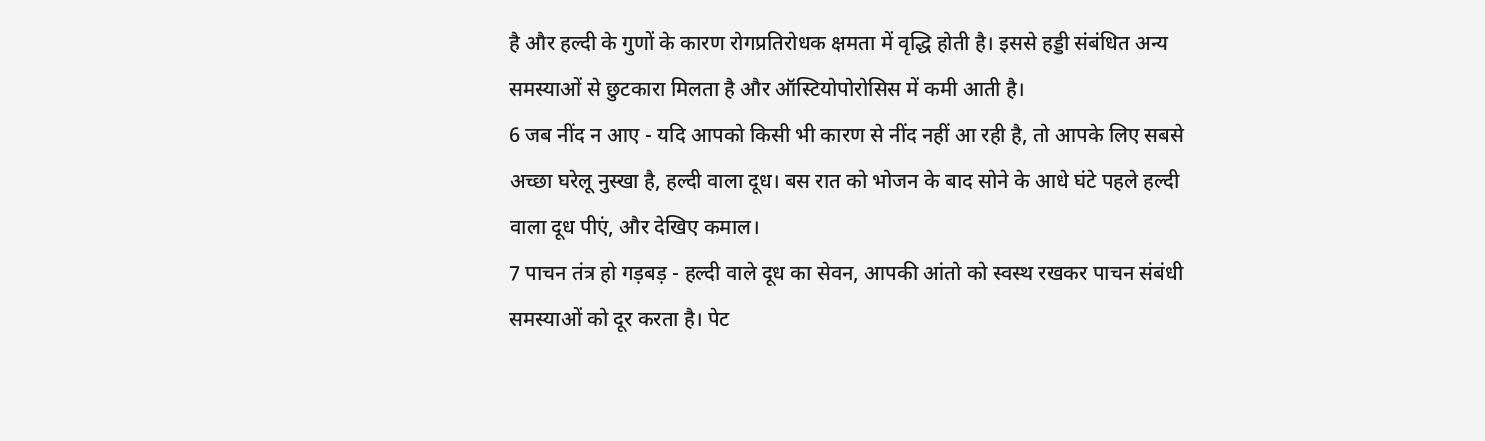है और हल्दी के गुणों के कारण रोगप्रतिरोधक क्षमता में वृद्धि होती है। इससे हड्डी संबंधित अन्य समस्याओं से छुटकारा मिलता है और ऑस्टियोपोरोसिस में कमी आती है।
6 जब नींद न आए - यदि आपको किसी भी कारण से नींद नहीं आ रही है, तो आपके लिए सबसे अच्छा घरेलू नुस्खा है, हल्दी वाला दूध। बस रात को भोजन के बाद सोने के आधे घंटे पहले हल्दी वाला दूध पीएं, और देखिए कमाल।
7 पाचन तंत्र हो गड़बड़ - हल्दी वाले दूध का सेवन, आपकी आंतो को स्वस्थ रखकर पाचन संबंधी समस्याओं को दूर करता है। पेट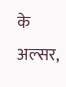के अल्सर,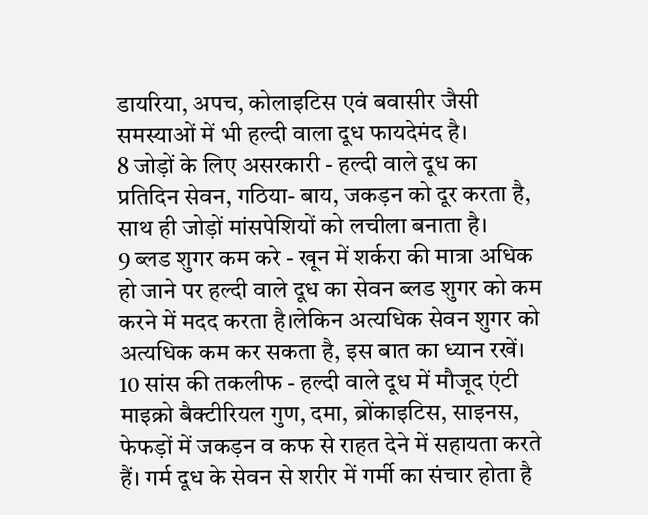डायरिया, अपच, कोलाइटिस एवं बवासीर जैसी समस्याओं में भी हल्दी वाला दूध फायदेमंद है।
8 जोड़ों के लिए असरकारी - हल्दी वाले दूध का प्रतिदिन सेवन, गठिया- बाय, जकड़न को दूर करता है, साथ ही जोड़ों मांसपेशियों को लचीला बनाता है।
9 ब्लड शुगर कम करे - खून में शर्करा की मात्रा अधिक हो जाने पर हल्दी वाले दूध का सेवन ब्लड शुगर को कम करने में मदद करता है।लेकिन अत्यधिक सेवन शुगर को अत्यधिक कम कर सकता है, इस बात का ध्यान रखें।
10 सांस की तकलीफ - हल्दी वाले दूध में मौजूद एंटी माइक्रो बैक्टीरियल गुण, दमा, ब्रोंकाइटिस, साइनस, फेफड़ों में जकड़न व कफ से राहत देने में सहायता करते हैं। गर्म दूध के सेवन से शरीर में गर्मी का संचार होता है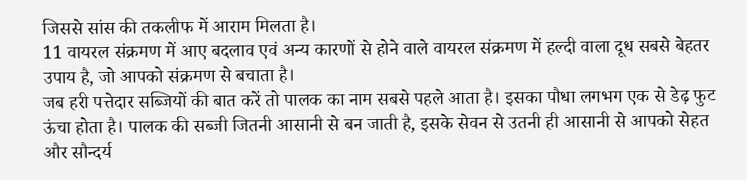जिससे सांस की तकलीफ में आराम मिलता है।
11 वायरल संक्रमण में आए बदलाव एवं अन्य कारणों से होने वाले वायरल संक्रमण में हल्दी वाला दूध सबसे बेहतर उपाय है, जो आपको संक्रमण से बचाता है।
जब हरी पत्तेदार सब्जियों की बात करें तो पालक का नाम सबसे पहले आता है। इसका पौधा लगभग एक से डेढ़ फुट ऊंचा होता है। पालक की सब्जी जितनी आसानी से बन जाती है, इसके सेवन से उतनी ही आसानी से आपको सेहत और सौन्दर्य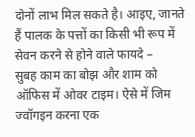दोनों लाभ मिल सकते है। आइए, जानते हैं पालक के पत्तों का किसी भी रूप में सेवन करने से होने वाले फायदे –
सुबह काम का बोझ और शाम को ऑफिस में ओवर टाइम। ऐसे में जिम ज्वॉगइन करना एक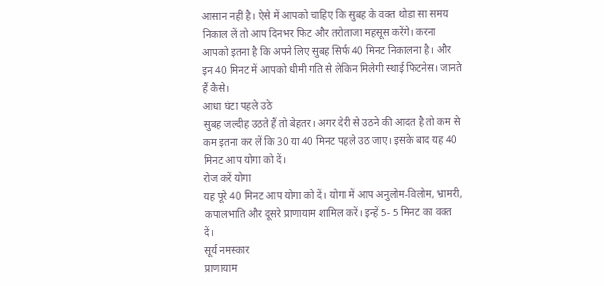आसान नहीं है। ऐसे में आपको चाहिए कि सुबह के वक्त थोडा सा समय निकाल लें तो आप दिनभर फिट और तरोताजा महसूस करेंगे। करना आपको इतना है कि अपने लिए सुबह सिर्फ 40 मिनट निकालना है। और इन 40 मिनट में आपको धीमी गति से लेकिन मिलेगी स्थाई फिटनेस। जानते हैं कैसे।
आधा घंटा पहले उठे
सुबह जल्दीह उठते हैं तो बेहतर। अगर देरी से उठने की आदत है तो कम से कम इतना कर लें कि 30 या 40 मिनट पहले उठ जाए। इसके बाद यह 40 मिनट आप योगा को दें।
रोज करें योगा
यह पूरे 40 मिनट आप योगा को दें। योगा में आप अनुलोम-विलोम, भ्रामरी, कपालभाति और दूसरे प्राणायाम शामिल करें। इन्हें 5- 5 मिनट का वक्त दें।
सूर्य नमस्कार
प्राणायाम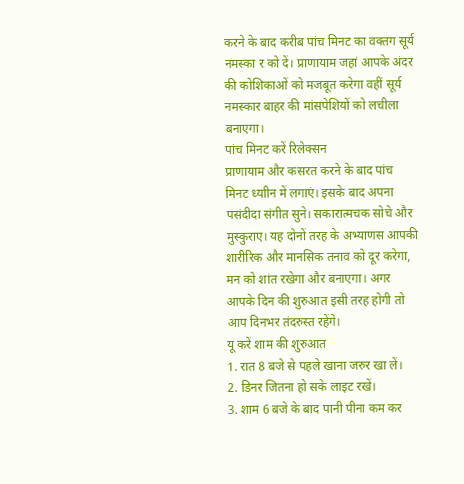करने के बाद करीब पांच मिनट का वक्तग सूर्य नमस्का र को दें। प्राणायाम जहां आपके अंदर की कोशिकाओं को मजबूत करेगा वहीं सूर्य नमस्कार बाहर की मांसपेशियों को लचीला बनाएगा।
पांच मिनट करें रिलेक्सन
प्राणायाम और कसरत करने के बाद पांच मिनट ध्याीन में लगाएं। इसके बाद अपना पसंदीदा संगीत सुने। सकारात्मचक सोचे और मुस्कुराए। यह दोनों तरह के अभ्याणस आपकी शारीरिक और मानसिक तनाव को दूर करेगा, मन को शांत रखेगा और बनाएगा। अगर आपके दिन की शुरुआत इसी तरह होगी तो आप दिनभर तंदरुस्त रहेंगे।
यू करें शाम की शुरुआत
1. रात 8 बजे से पहले खाना जरुर खा लें।
2. डिनर जितना हो सके लाइट रखें।
3. शाम 6 बजे के बाद पानी पीना कम कर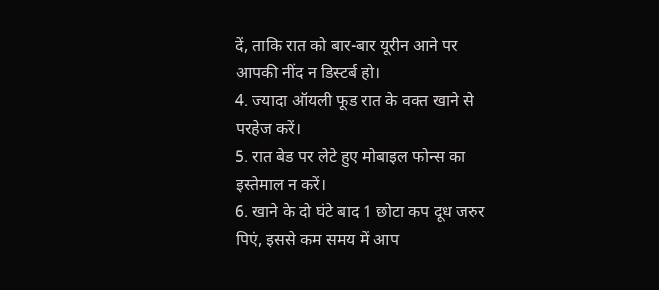दें, ताकि रात को बार-बार यूरीन आने पर आपकी नींद न डिस्टर्ब हो।
4. ज्यादा ऑयली फूड रात के वक्त खाने से परहेज करें।
5. रात बेड पर लेटे हुए मोबाइल फोन्स का इस्तेमाल न करें।
6. खाने के दो घंटे बाद 1 छोटा कप दूध जरुर पिएं, इससे कम समय में आप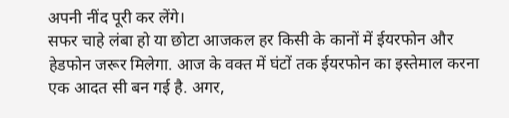अपनी नींद पूरी कर लेंगे।
सफर चाहे लंबा हो या छोटा आजकल हर किसी के कानों में ईयरफोन और हेडफोन जरूर मिलेगा. आज के वक्त में घंटों तक ईयरफोन का इस्तेमाल करना एक आदत सी बन गई है. अगर,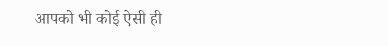आपको भी कोई ऐसी ही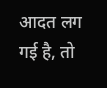आदत लग गई है, तो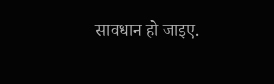सावधान हो जाइए.